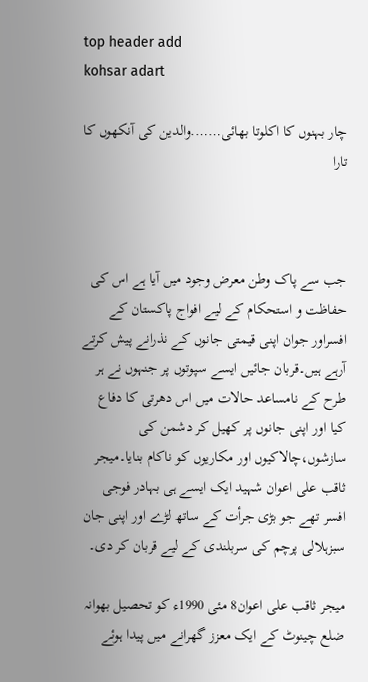top header add
kohsar adart

چار بہنوں کا اکلوتا بھائی…….والدین کی آنکھوں کا تارا



جب سے پاک وطن معرض وجود میں آیا ہے اس کی حفاظت و استحکام کے لیے افواج پاکستان کے افسراور جوان اپنی قیمتی جانوں کے نذرانے پیش کرتے آرہے ہیں۔قربان جائیں ایسے سپوتوں پر جنہوں نے ہر طرح کے نامساعد حالات میں اس دھرتی کا دفاع کیا اور اپنی جانوں پر کھیل کر دشمن کی سازشوں،چالاکیوں اور مکاریوں کو ناکام بنایا۔میجر ثاقب علی اعوان شہید ایک ایسے ہی بہادر فوجی افسر تھے جو بڑی جرأت کے ساتھ لڑے اور اپنی جان سبزہلالی پرچم کی سربلندی کے لیے قربان کر دی۔

میجر ثاقب علی اعوان8 مئی 1990ء کو تحصیل بھوانہ ضلع چینوٹ کے ایک معزز گھرانے میں پیدا ہوئے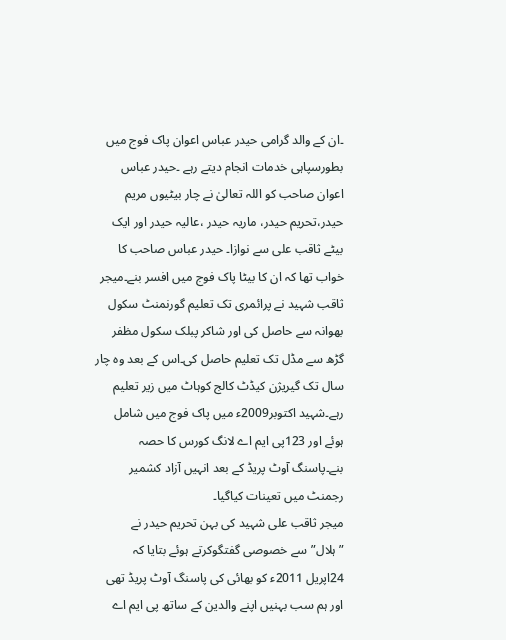۔ان کے والد گرامی حیدر عباس اعوان پاک فوج میں بطورسپاہی خدمات انجام دیتے رہے ۔حیدر عباس اعوان صاحب کو اللہ تعالیٰ نے چار بیٹیوں مریم حیدر،تحریم حیدر، ماریہ حیدر ،عالیہ حیدر اور ایک بیٹے ثاقب علی سے نوازا۔ حیدر عباس صاحب کا خواب تھا کہ ان کا بیٹا پاک فوج میں افسر بنے۔میجر ثاقب شہید نے پرائمری تک تعلیم گورنمنٹ سکول بھوانہ سے حاصل کی اور شاکر پبلک سکول مظفر گڑھ سے مڈل تک تعلیم حاصل کی۔اس کے بعد وہ چار سال تک گیریژن کیڈٹ کالج کوہاٹ میں زیر تعلیم رہے۔شہید اکتوبر2009ء میں پاک فوج میں شامل ہوئے اور 123پی ایم اے لانگ کورس کا حصہ بنے۔پاسنگ آوٹ پریڈ کے بعد انہیں آزاد کشمیر رجمنٹ میں تعینات کیاگیا۔
میجر ثاقب علی شہید کی بہن تحریم حیدر نے ”ہلال”سے خصوصی گفتگوکرتے ہوئے بتایا کہ 24اپریل 2011ء کو بھائی کی پاسنگ آوٹ پریڈ تھی اور ہم سب بہنیں اپنے والدین کے ساتھ پی ایم اے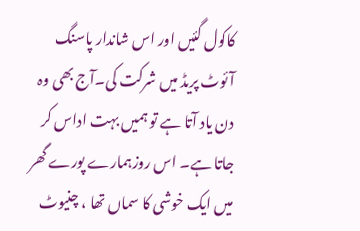کاکول گئیں اور اس شاندار پاسنگ آئوٹ پریڈ میں شرکت کی۔آج بھی وہ دن یاد آتا ہے تو ہمیں بہت اداس کر جاتا ہے۔ اس روزہمارے پورے گھر میں ایک خوشی کا سماں تھا ، چنیوٹ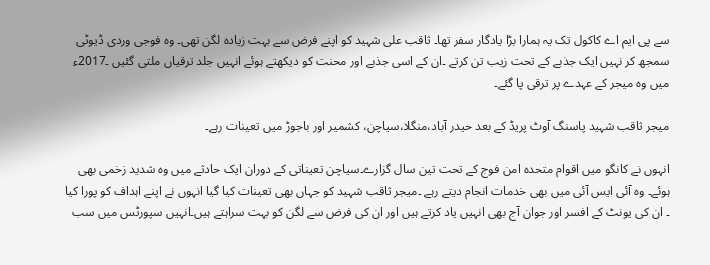سے پی ایم اے کاکول تک یہ ہمارا بڑا یادگار سفر تھا۔ ثاقب علی شہید کو اپنے فرض سے بہت زیادہ لگن تھی۔ وہ فوجی وردی ڈیوٹی سمجھ کر نہیں ایک جذبے کے تحت زیب تن کرتے ۔ان کے اسی جذبے اور محنت کو دیکھتے ہوئے انہیں جلد ترقیاں ملتی گئیں ۔2017ء میں وہ میجر کے عہدے پر ترقی پا گئے۔

میجر ثاقب شہید پاسنگ آوٹ پریڈ کے بعد حیدر آباد،منگلا،سیاچن، کشمیر اور باجوڑ میں تعینات رہے۔

انہوں نے کانگو میں اقوام متحدہ امن فوج کے تحت تین سال گزارے۔سیاچن تعیناتی کے دوران ایک حادثے میں وہ شدید زخمی بھی ہوئے۔ وہ آئی ایس آئی میں بھی خدمات انجام دیتے رہے ۔میجر ثاقب شہید کو جہاں بھی تعینات کیا گیا انہوں نے اپنے اہداف کو پورا کیا ۔ ان کی یونٹ کے افسر اور جوان آج بھی انہیں یاد کرتے ہیں اور ان کی فرض سے لگن کو بہت سراہتے ہیں۔انہیں سپورٹس میں سب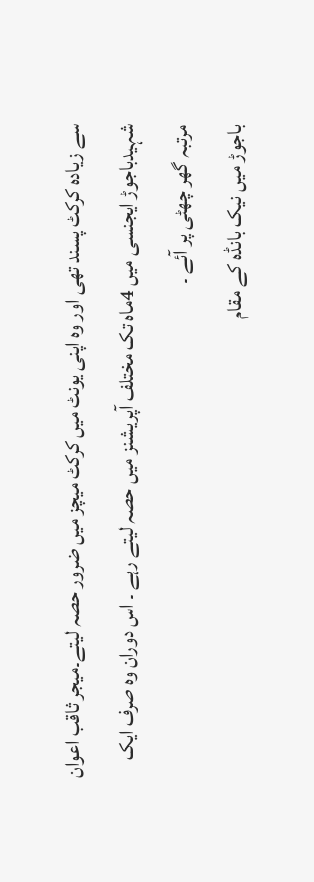سے زیادہ کرکٹ پسند تھی اور وہ اپنی یونٹ میں کرکٹ میچز میں ضرور حصہ لیتے۔میجر ثاقب اعوان شہیدباجوڑ ایجنسی میں 4ماہ تک مختلف آپریشنز میں حصہ لیتے رہے ۔ اس دوران وہ صرف ایک مرتبہ گھر چھٹی پر آئے ۔
باجوڑ میں نیک بانڈہ کے مقام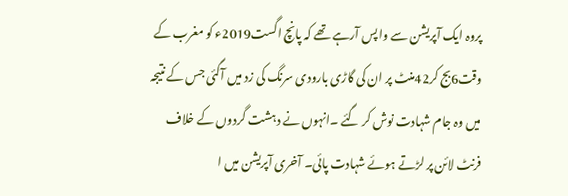پروہ ایک آپریشن سے واپس آرہے تھے کہ پانچ اگست2019ء کو مغرب کے وقت6بج کر42منٹ پر ان کی گاڑی بارودی سرنگ کی زد میں آگئی جس کے نتیجہ میں وہ جام شہادت نوش کر گئے ۔انہوں نے دہشت گردوں کے خلاف فرنٹ لائن پر لڑتے ہوئے شہادت پائی۔ آخری آپریشن میں ا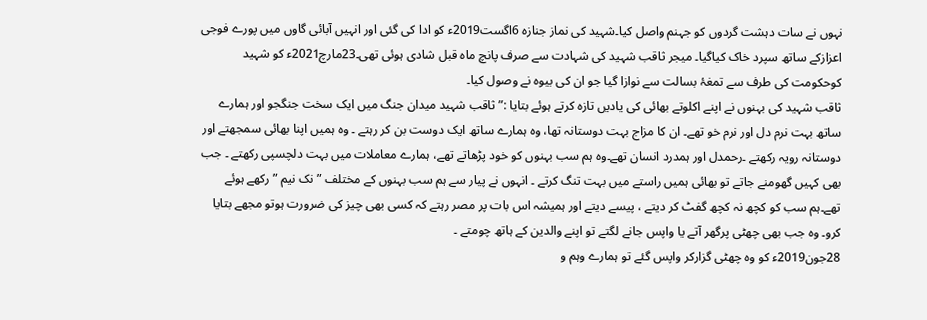نہوں نے سات دہشت گردوں کو جہنم واصل کیا۔شہید کی نماز جنازہ 6اگست2019ء کو ادا کی گئی اور انہیں آبائی گاوں میں پورے فوجی اعزازکے ساتھ سپرد خاک کیاگیا۔ میجر ثاقب شہید کی شہادت سے صرف پانچ ماہ قبل شادی ہوئی تھی۔23مارچ2021ء کو شہید کوحکومت کی طرف سے تمغۂ بسالت سے نوازا گیا جو ان کی بیوہ نے وصول کیا۔
ثاقب شہید کی بہنوں نے اپنے اکلوتے بھائی کی یادیں تازہ کرتے ہوئے بتایا :”ثاقب شہید میدان جنگ میں ایک سخت جنگجو اور ہمارے ساتھ بہت نرم دل اور نرم خو تھے۔ ان کا مزاج بہت دوستانہ تھا، وہ ہمارے ساتھ ایک دوست بن کر رہتے ۔ وہ ہمیں اپنا بھائی سمجھتے اور دوستانہ رویہ رکھتے ۔رحمدل اور ہمدرد انسان تھے۔وہ ہم سب بہنوں کو خود پڑھاتے تھے، ہمارے معاملات میں بہت دلچسپی رکھتے ۔ جب بھی کہیں گھومنے جاتے تو بھائی ہمیں راستے میں بہت تنگ کرتے ۔ انہوں نے پیار سے ہم سب بہنوں کے مختلف ”نک نیم ”رکھے ہوئے تھے۔ہم سب کو کچھ نہ کچھ گفٹ کر دیتے ، پیسے دیتے اور ہمیشہ اس بات پر مصر رہتے کہ کسی بھی چیز کی ضرورت ہوتو مجھے بتایا کرو۔ وہ جب بھی چھٹی پرگھر آتے یا واپس جانے لگتے تو اپنے والدین کے ہاتھ چومتے ۔
28جون2019ء کو وہ چھٹی گزارکر واپس گئے تو ہمارے وہم و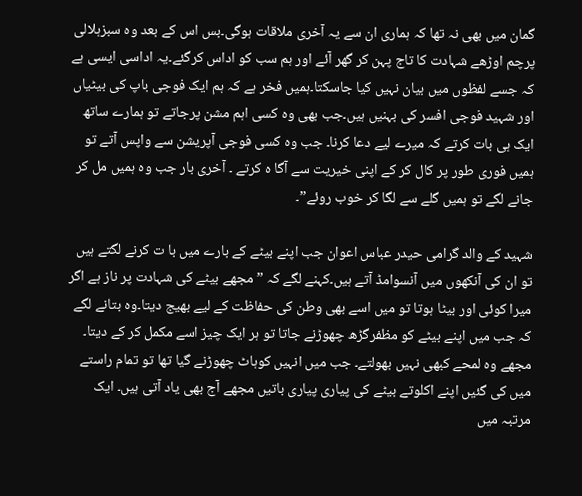گمان میں بھی نہ تھا کہ ہماری ان سے یہ آخری ملاقات ہوگی۔بس اس کے بعد وہ سبزہلالی پرچم اوڑھے شہادت کا تاج پہن کر گھر آئے اور ہم سب کو اداس کرگئے۔یہ اداسی ایسی ہے کہ جسے لفظوں میں بیان نہیں کیا جاسکتا۔ہمیں فخر ہے کہ ہم ایک فوجی باپ کی بیٹیاں اور شہید فوجی افسر کی بہنیں ہیں۔جب بھی وہ کسی اہم مشن پرجاتے تو ہمارے ساتھ ایک ہی بات کرتے کہ میرے لیے دعا کرنا۔ جب وہ کسی فوجی آپریشن سے واپس آتے تو ہمیں فوری طور پر کال کر کے اپنی خیریت سے آگا ہ کرتے ۔ آخری بار جب وہ ہمیں مل کر جانے لگے تو ہمیں گلے سے لگا کر خوب روئے”۔

شہید کے والد گرامی حیدر عباس اعوان جب اپنے بیٹے کے بارے میں با ت کرنے لگتے ہیں تو ان کی آنکھوں میں آنسوامڈ آتے ہیں۔کہنے لگے کہ ”مجھے بیٹے کی شہادت پر ناز ہے اگر میرا کوئی اور بیٹا ہوتا تو میں اسے بھی وطن کی حفاظت کے لیے بھیج دیتا۔وہ بتانے لگے کہ جب میں اپنے بیٹے کو مظفرگڑھ چھوڑنے جاتا تو ہر ایک چیز اسے مکمل کر کے دیتا۔ مجھے وہ لمحے کبھی نہیں بھولتے۔ جب میں انہیں کوہاٹ چھوڑنے گیا تھا تو تمام راستے میں کی گئیں اپنے اکلوتے بیٹے کی پیاری پیاری باتیں مجھے آج بھی یاد آتی ہیں۔ ایک مرتبہ میں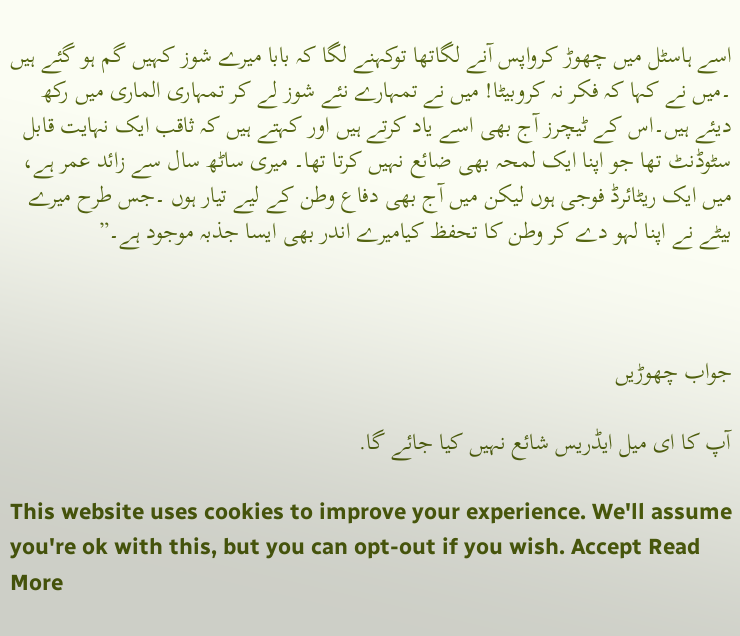اسے ہاسٹل میں چھوڑ کرواپس آنے لگاتھا توکہنے لگا کہ بابا میرے شوز کہیں گم ہو گئے ہیں ۔میں نے کہا کہ فکر نہ کروبیٹا! میں نے تمہارے نئے شوز لے کر تمہاری الماری میں رکھ دیئے ہیں۔اس کے ٹیچرز آج بھی اسے یاد کرتے ہیں اور کہتے ہیں کہ ثاقب ایک نہایت قابل سٹوڈنٹ تھا جو اپنا ایک لمحہ بھی ضائع نہیں کرتا تھا۔ میری ساٹھ سال سے زائد عمر ہے، میں ایک ریٹائرڈ فوجی ہوں لیکن میں آج بھی دفاع وطن کے لیے تیار ہوں ۔جس طرح میرے بیٹے نے اپنا لہو دے کر وطن کا تحفظ کیامیرے اندر بھی ایسا جذبہ موجود ہے۔”



جواب چھوڑیں

آپ کا ای میل ایڈریس شائع نہیں کیا جائے گا.

This website uses cookies to improve your experience. We'll assume you're ok with this, but you can opt-out if you wish. Accept Read More